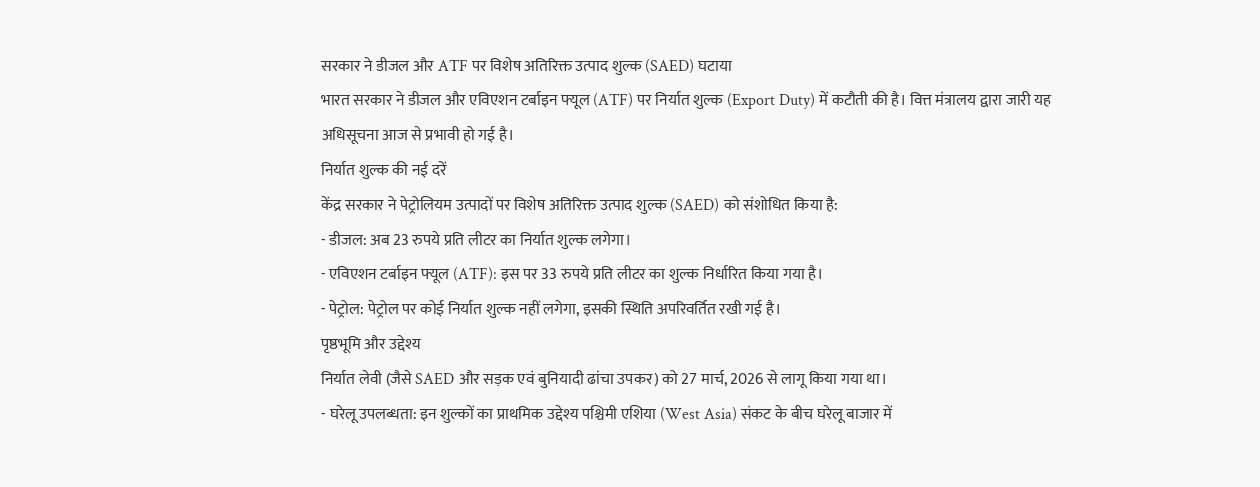सरकार ने डीजल और ATF पर विशेष अतिरिक्त उत्पाद शुल्क (SAED) घटाया
भारत सरकार ने डीजल और एविएशन टर्बाइन फ्यूल (ATF) पर निर्यात शुल्क (Export Duty) में कटौती की है। वित्त मंत्रालय द्वारा जारी यह अधिसूचना आज से प्रभावी हो गई है।
निर्यात शुल्क की नई दरें
केंद्र सरकार ने पेट्रोलियम उत्पादों पर विशेष अतिरिक्त उत्पाद शुल्क (SAED) को संशोधित किया है:
- डीजल: अब 23 रुपये प्रति लीटर का निर्यात शुल्क लगेगा।
- एविएशन टर्बाइन फ्यूल (ATF): इस पर 33 रुपये प्रति लीटर का शुल्क निर्धारित किया गया है।
- पेट्रोल: पेट्रोल पर कोई निर्यात शुल्क नहीं लगेगा, इसकी स्थिति अपरिवर्तित रखी गई है।
पृष्ठभूमि और उद्देश्य
निर्यात लेवी (जैसे SAED और सड़क एवं बुनियादी ढांचा उपकर) को 27 मार्च, 2026 से लागू किया गया था।
- घरेलू उपलब्धता: इन शुल्कों का प्राथमिक उद्देश्य पश्चिमी एशिया (West Asia) संकट के बीच घरेलू बाजार में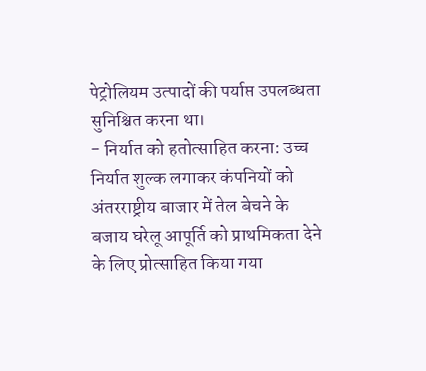पेट्रोलियम उत्पादों की पर्याप्त उपलब्धता सुनिश्चित करना था।
- निर्यात को हतोत्साहित करना: उच्च निर्यात शुल्क लगाकर कंपनियों को अंतरराष्ट्रीय बाजार में तेल बेचने के बजाय घरेलू आपूर्ति को प्राथमिकता देने के लिए प्रोत्साहित किया गया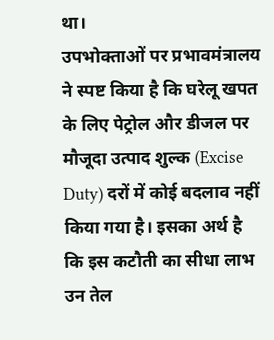था।
उपभोक्ताओं पर प्रभावमंत्रालय ने स्पष्ट किया है कि घरेलू खपत के लिए पेट्रोल और डीजल पर मौजूदा उत्पाद शुल्क (Excise Duty) दरों में कोई बदलाव नहीं किया गया है। इसका अर्थ है कि इस कटौती का सीधा लाभ उन तेल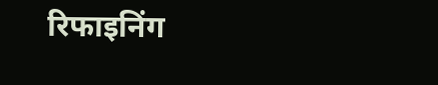रिफाइनिंग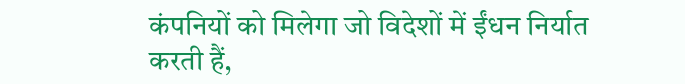कंपनियों को मिलेगा जो विदेशों में ईंधन निर्यात करती हैं,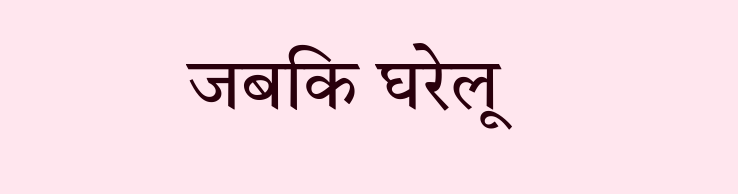जबकि घरेलू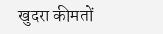खुदरा कीमतों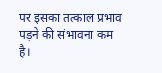पर इसका तत्काल प्रभाव पड़ने की संभावना कम है।